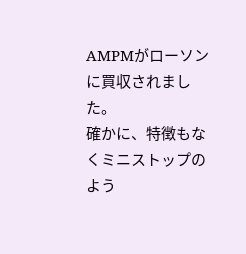AMPMがローソンに買収されました。
確かに、特徴もなくミニストップのよう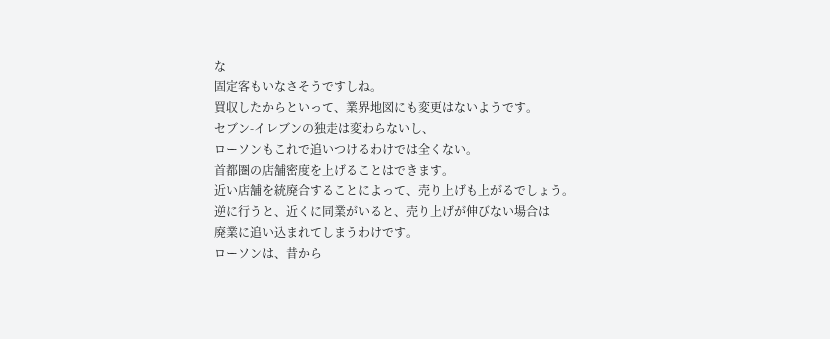な
固定客もいなさそうですしね。
買収したからといって、業界地図にも変更はないようです。
セブン-イレブンの独走は変わらないし、
ローソンもこれで追いつけるわけでは全くない。
首都圏の店舗密度を上げることはできます。
近い店舗を統廃合することによって、売り上げも上がるでしょう。
逆に行うと、近くに同業がいると、売り上げが伸びない場合は
廃業に追い込まれてしまうわけです。
ローソンは、昔から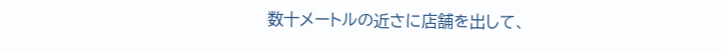数十メートルの近さに店舗を出して、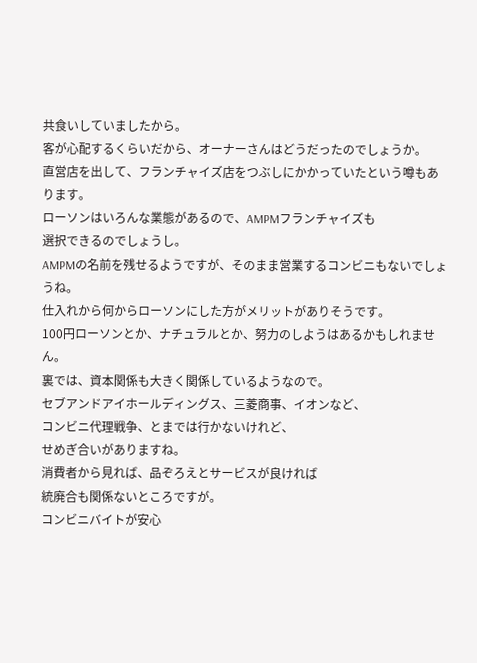共食いしていましたから。
客が心配するくらいだから、オーナーさんはどうだったのでしょうか。
直営店を出して、フランチャイズ店をつぶしにかかっていたという噂もあります。
ローソンはいろんな業態があるので、AMPMフランチャイズも
選択できるのでしょうし。
AMPMの名前を残せるようですが、そのまま営業するコンビニもないでしょうね。
仕入れから何からローソンにした方がメリットがありそうです。
100円ローソンとか、ナチュラルとか、努力のしようはあるかもしれません。
裏では、資本関係も大きく関係しているようなので。
セブアンドアイホールディングス、三菱商事、イオンなど、
コンビニ代理戦争、とまでは行かないけれど、
せめぎ合いがありますね。
消費者から見れば、品ぞろえとサービスが良ければ
統廃合も関係ないところですが。
コンビニバイトが安心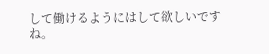して働けるようにはして欲しいですね。